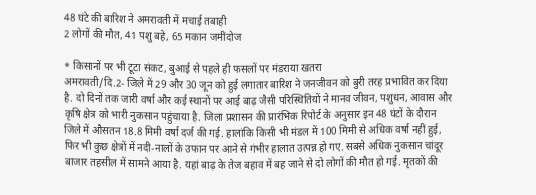48 घंटे की बारिश ने अमरावती में मचाई तबाही
2 लोगों की मौत, 41 पशु बहे, 65 मकान जमींदोज

* किसानों पर भी टूटा संकट, बुआई से पहले ही फसलों पर मंडराया खतरा
अमरावती/दि.2- जिले में 29 और 30 जून को हुई लगातार बारिश ने जनजीवन को बुरी तरह प्रभावित कर दिया है. दो दिनों तक जारी वर्षा और कई स्थानों पर आई बाढ़ जैसी परिस्थितियों ने मानव जीवन, पशुधन, आवास और कृषि क्षेत्र को भारी नुकसान पहुंचाया है. जिला प्रशासन की प्रारंभिक रिपोर्ट के अनुसार इन 48 घंटों के दौरान जिले में औसतन 18.8 मिमी वर्षा दर्ज की गई. हालांकि किसी भी मंडल में 100 मिमी से अधिक वर्षा नहीं हुई, फिर भी कुछ क्षेत्रों में नदी-नालों के उफान पर आने से गंभीर हालात उत्पन्न हो गए. सबसे अधिक नुकसान चांदूर बाजार तहसील में सामने आया है. यहां बाढ़ के तेज बहाव में बह जाने से दो लोगों की मौत हो गई. मृतकों की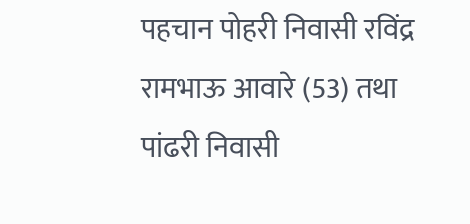पहचान पोहरी निवासी रविंद्र रामभाऊ आवारे (53) तथा पांढरी निवासी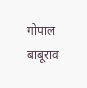गोपाल बाबूराव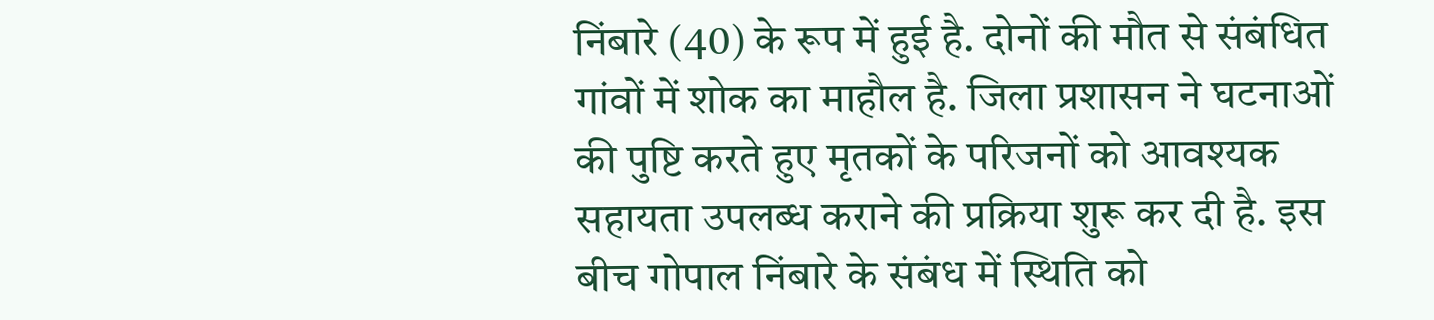निंबारे (40) के रूप में हुई है. दोनों की मौत से संबंधित गांवों में शोक का माहौल है. जिला प्रशासन ने घटनाओं की पुष्टि करते हुए मृतकों के परिजनों को आवश्यक सहायता उपलब्ध कराने की प्रक्रिया शुरू कर दी है. इस बीच गोपाल निंबारे के संबंध में स्थिति को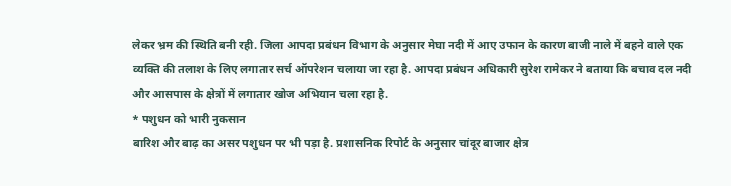लेकर भ्रम की स्थिति बनी रही. जिला आपदा प्रबंधन विभाग के अनुसार मेघा नदी में आए उफान के कारण बाजी नाले में बहने वाले एक व्यक्ति की तलाश के लिए लगातार सर्च ऑपरेशन चलाया जा रहा है. आपदा प्रबंधन अधिकारी सुरेश रामेकर ने बताया कि बचाव दल नदी और आसपास के क्षेत्रों में लगातार खोज अभियान चला रहा है.
* पशुधन को भारी नुकसान
बारिश और बाढ़ का असर पशुधन पर भी पड़ा है. प्रशासनिक रिपोर्ट के अनुसार चांदूर बाजार क्षेत्र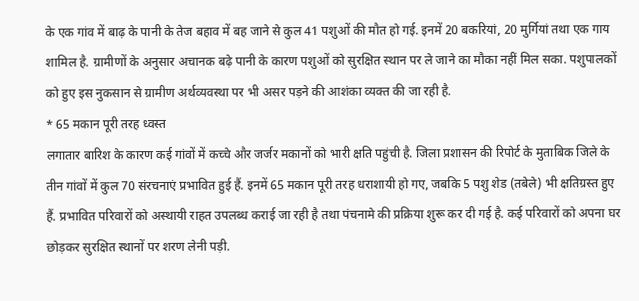के एक गांव में बाढ़ के पानी के तेज बहाव में बह जाने से कुल 41 पशुओं की मौत हो गई. इनमें 20 बकरियां, 20 मुर्गियां तथा एक गाय शामिल है. ग्रामीणों के अनुसार अचानक बढ़े पानी के कारण पशुओं को सुरक्षित स्थान पर ले जाने का मौका नहीं मिल सका. पशुपालकों को हुए इस नुकसान से ग्रामीण अर्थव्यवस्था पर भी असर पड़ने की आशंका व्यक्त की जा रही है.
* 65 मकान पूरी तरह ध्वस्त
लगातार बारिश के कारण कई गांवों में कच्चे और जर्जर मकानों को भारी क्षति पहुंची है. जिला प्रशासन की रिपोर्ट के मुताबिक जिले के तीन गांवों में कुल 70 संरचनाएं प्रभावित हुई हैं. इनमें 65 मकान पूरी तरह धराशायी हो गए, जबकि 5 पशु शेड (तबेले) भी क्षतिग्रस्त हुए हैं. प्रभावित परिवारों को अस्थायी राहत उपलब्ध कराई जा रही है तथा पंचनामे की प्रक्रिया शुरू कर दी गई है. कई परिवारों को अपना घर छोड़कर सुरक्षित स्थानों पर शरण लेनी पड़ी.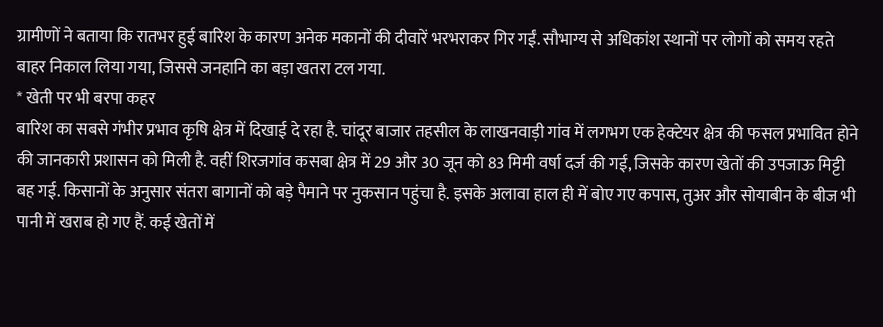ग्रामीणों ने बताया कि रातभर हुई बारिश के कारण अनेक मकानों की दीवारें भरभराकर गिर गईं. सौभाग्य से अधिकांश स्थानों पर लोगों को समय रहते बाहर निकाल लिया गया, जिससे जनहानि का बड़ा खतरा टल गया.
* खेती पर भी बरपा कहर
बारिश का सबसे गंभीर प्रभाव कृषि क्षेत्र में दिखाई दे रहा है. चांदूर बाजार तहसील के लाखनवाड़ी गांव में लगभग एक हेक्टेयर क्षेत्र की फसल प्रभावित होने की जानकारी प्रशासन को मिली है. वहीं शिरजगांव कसबा क्षेत्र में 29 और 30 जून को 83 मिमी वर्षा दर्ज की गई, जिसके कारण खेतों की उपजाऊ मिट्टी बह गई. किसानों के अनुसार संतरा बागानों को बड़े पैमाने पर नुकसान पहुंचा है. इसके अलावा हाल ही में बोए गए कपास, तुअर और सोयाबीन के बीज भी पानी में खराब हो गए हैं. कई खेतों में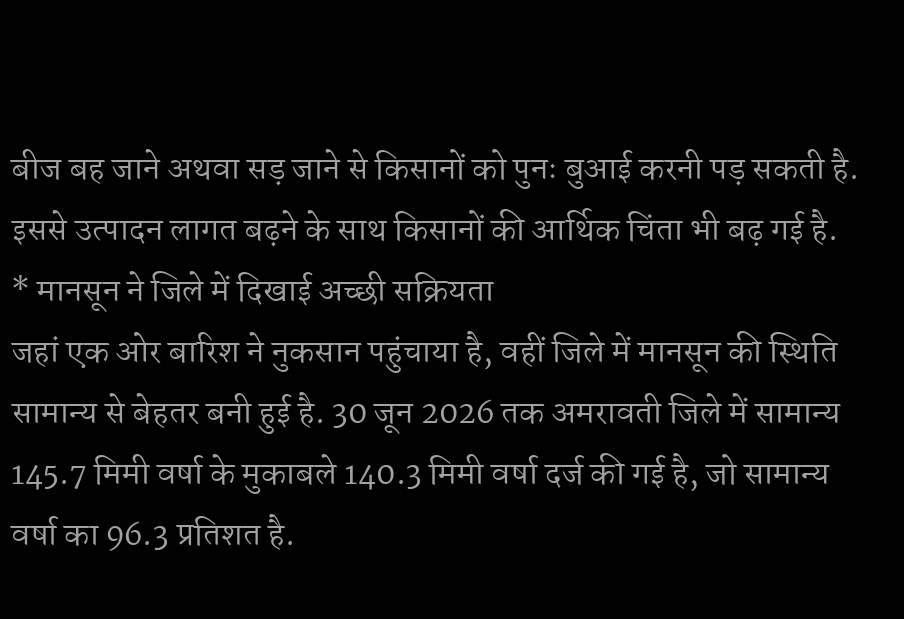बीज बह जाने अथवा सड़ जाने से किसानों को पुनः बुआई करनी पड़ सकती है. इससे उत्पादन लागत बढ़ने के साथ किसानों की आर्थिक चिंता भी बढ़ गई है.
* मानसून ने जिले में दिखाई अच्छी सक्रियता
जहां एक ओर बारिश ने नुकसान पहुंचाया है, वहीं जिले में मानसून की स्थिति सामान्य से बेहतर बनी हुई है. 30 जून 2026 तक अमरावती जिले में सामान्य 145.7 मिमी वर्षा के मुकाबले 140.3 मिमी वर्षा दर्ज की गई है, जो सामान्य वर्षा का 96.3 प्रतिशत है.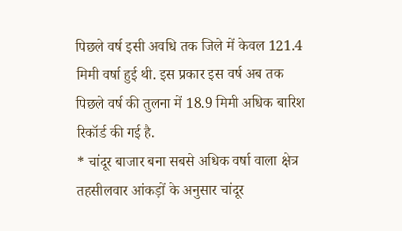पिछले वर्ष इसी अवधि तक जिले में केवल 121.4 मिमी वर्षा हुई थी. इस प्रकार इस वर्ष अब तक पिछले वर्ष की तुलना में 18.9 मिमी अधिक बारिश रिकॉर्ड की गई है.
* चांदूर बाजार बना सबसे अधिक वर्षा वाला क्षेत्र
तहसीलवार आंकड़ों के अनुसार चांदूर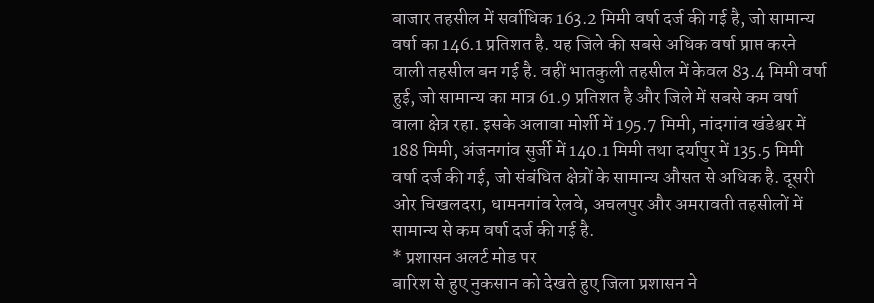बाजार तहसील में सर्वाधिक 163.2 मिमी वर्षा दर्ज की गई है, जो सामान्य वर्षा का 146.1 प्रतिशत है. यह जिले की सबसे अधिक वर्षा प्राप्त करने वाली तहसील बन गई है. वहीं भातकुली तहसील में केवल 83.4 मिमी वर्षा हुई, जो सामान्य का मात्र 61.9 प्रतिशत है और जिले में सबसे कम वर्षा वाला क्षेत्र रहा. इसके अलावा मोर्शी में 195.7 मिमी, नांदगांव खंडेश्वर में 188 मिमी, अंजनगांव सुर्जी में 140.1 मिमी तथा दर्यापुर में 135.5 मिमी वर्षा दर्ज की गई, जो संबंधित क्षेत्रों के सामान्य औसत से अधिक है. दूसरी ओर चिखलदरा, धामनगांव रेलवे, अचलपुर और अमरावती तहसीलों में सामान्य से कम वर्षा दर्ज की गई है.
* प्रशासन अलर्ट मोड पर
बारिश से हुए नुकसान को देखते हुए जिला प्रशासन ने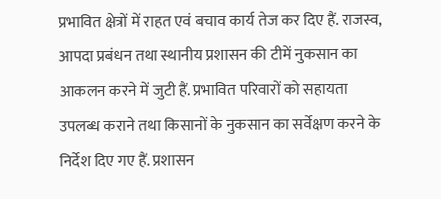प्रभावित क्षेत्रों में राहत एवं बचाव कार्य तेज कर दिए हैं. राजस्व, आपदा प्रबंधन तथा स्थानीय प्रशासन की टीमें नुकसान का आकलन करने में जुटी हैं. प्रभावित परिवारों को सहायता उपलब्ध कराने तथा किसानों के नुकसान का सर्वेक्षण करने के निर्देश दिए गए हैं. प्रशासन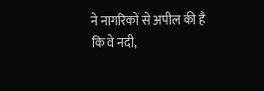ने नागरिकों से अपील की है कि वे नदी,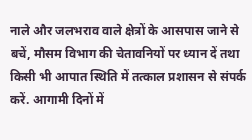नाले और जलभराव वाले क्षेत्रों के आसपास जाने से बचें, मौसम विभाग की चेतावनियों पर ध्यान दें तथा किसी भी आपात स्थिति में तत्काल प्रशासन से संपर्क करें. आगामी दिनों में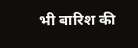भी बारिश की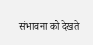संभावना को देखते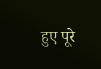हुए पूरे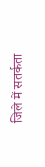जिले में सतर्कता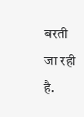बरती जा रही है.